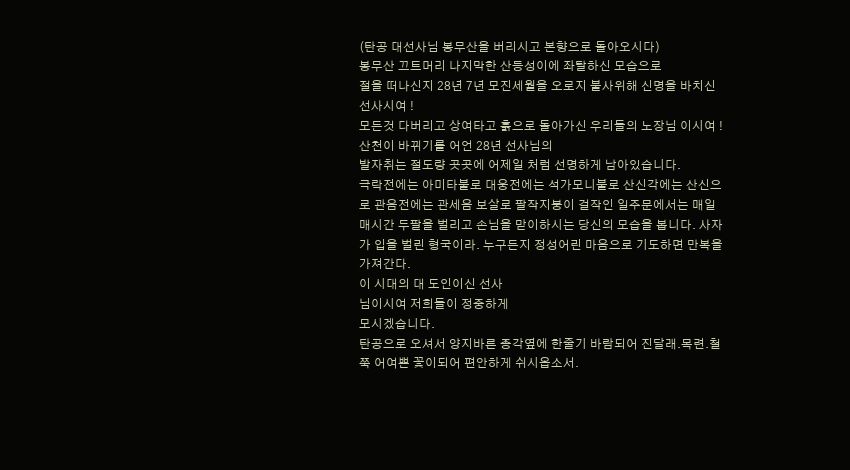(탄공 대선사님 봉무산을 버리시고 본향으로 돌아오시다)
봉무산 끄트머리 나지막한 산등성이에 좌탈하신 모습으로
절을 떠나신지 28년 7년 모진세월을 오로지 불사위해 신명을 바치신 선사시여 !
모든것 다버리고 상여타고 흙으로 돌아가신 우리들의 노장님 이시여 ! 산천이 바뀌기를 어언 28년 선사님의
발자취는 절도량 곳곳에 어제일 처럼 선명하게 남아있습니다.
극락전에는 아미타불로 대웅전에는 석가모니불로 산신각에는 산신으로 관음전에는 관세음 보살로 팔작지붕이 걸작인 일주문에서는 매일 매시간 두팔을 벌리고 손님을 맏이하시는 당신의 모습을 봅니다. 사자가 입을 벌린 형국이라. 누구든지 정성어린 마음으로 기도하면 만복을 가져간다.
이 시대의 대 도인이신 선사
님이시여 저희들이 정중하게
모시겠습니다.
탄공으로 오셔서 양지바른 종각옆에 한줄기 바람되어 진달래.목련.철쭉 어여쁜 꽃이되어 편안하게 쉬시옵소서.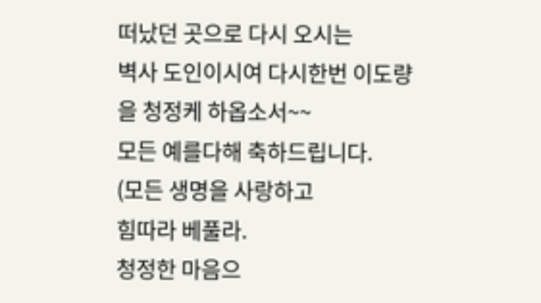떠났던 곳으로 다시 오시는
벽사 도인이시여 다시한번 이도량을 청정케 하옵소서~~
모든 예를다해 축하드립니다.
(모든 생명을 사랑하고
힘따라 베풀라.
청정한 마음으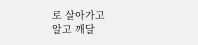로 살아가고
알고 깨달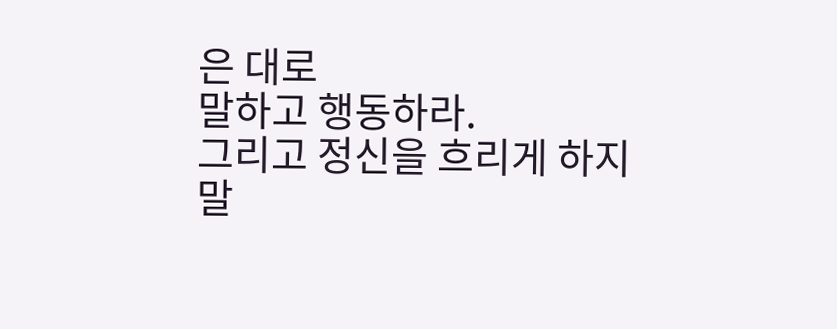은 대로
말하고 행동하라.
그리고 정신을 흐리게 하지
말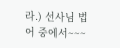라.) 선사님 법어 중에서~~~